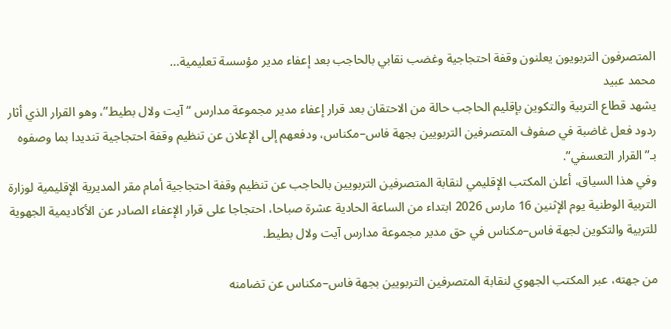المتصرفون التربويون يعلنون وقفة احتجاجية وغضب نقابي بالحاجب بعد إعفاء مدير مؤسسة تعليمية…
محمد عبيد
يشهد قطاع التربية والتكوين بإقليم الحاجب حالة من الاحتقان بعد قرار إعفاء مدير مجموعة مدارس “آيت ولال بطيط”، وهو القرار الذي أثار ردود فعل غاضبة في صفوف المتصرفين التربويين بجهة فاس–مكناس، ودفعهم إلى الإعلان عن تنظيم وقفة احتجاجية تنديدا بما وصفوه بـ”القرار التعسفي”.
وفي هذا السياق، أعلن المكتب الإقليمي لنقابة المتصرفين التربويين بالحاجب عن تنظيم وقفة احتجاجية أمام مقر المديرية الإقليمية لوزارة التربية الوطنية يوم الإثنين 16 مارس 2026 ابتداء من الساعة الحادية عشرة صباحا، احتجاجا على قرار الإعفاء الصادر عن الأكاديمية الجهوية للتربية والتكوين لجهة فاس–مكناس في حق مدير مجموعة مدارس آيت ولال بطيط.

من جهته، عبر المكتب الجهوي لنقابة المتصرفين التربويين بجهة فاس–مكناس عن تضامنه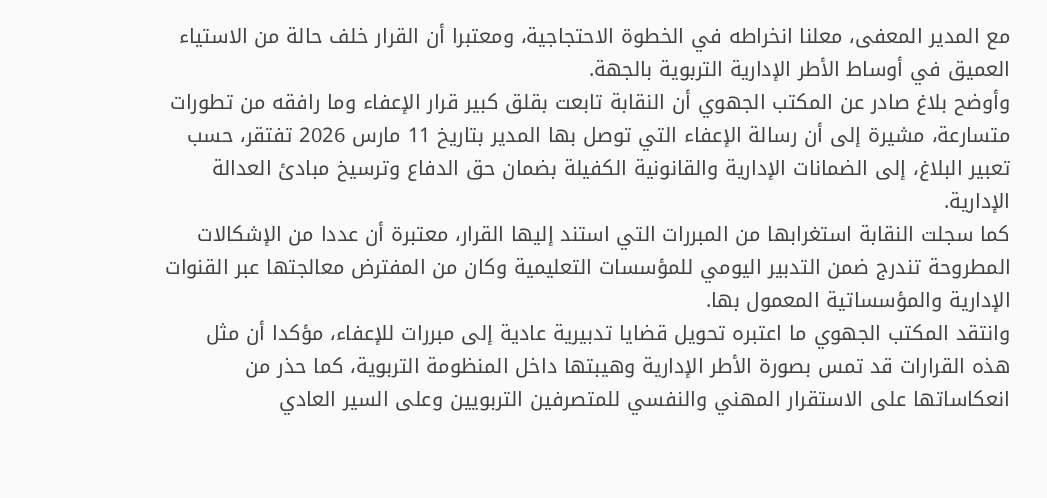مع المدير المعفى، معلنا انخراطه في الخطوة الاحتجاجية، ومعتبرا أن القرار خلف حالة من الاستياء العميق في أوساط الأطر الإدارية التربوية بالجهة.
وأوضح بلاغ صادر عن المكتب الجهوي أن النقابة تابعت بقلق كبير قرار الإعفاء وما رافقه من تطورات متسارعة، مشيرة إلى أن رسالة الإعفاء التي توصل بها المدير بتاريخ 11 مارس 2026 تفتقر، حسب تعبير البلاغ، إلى الضمانات الإدارية والقانونية الكفيلة بضمان حق الدفاع وترسيخ مبادئ العدالة الإدارية.
كما سجلت النقابة استغرابها من المبررات التي استند إليها القرار، معتبرة أن عددا من الإشكالات المطروحة تندرج ضمن التدبير اليومي للمؤسسات التعليمية وكان من المفترض معالجتها عبر القنوات الإدارية والمؤسساتية المعمول بها.
وانتقد المكتب الجهوي ما اعتبره تحويل قضايا تدبيرية عادية إلى مبررات للإعفاء، مؤكدا أن مثل هذه القرارات قد تمس بصورة الأطر الإدارية وهيبتها داخل المنظومة التربوية، كما حذر من انعكاساتها على الاستقرار المهني والنفسي للمتصرفين التربويين وعلى السير العادي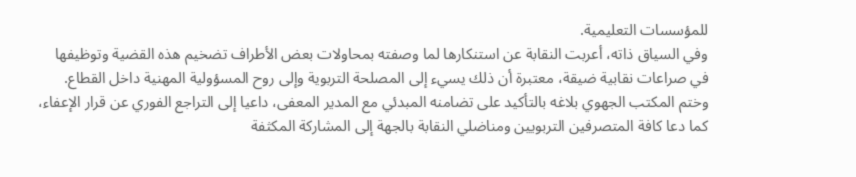للمؤسسات التعليمية.
وفي السياق ذاته، أعربت النقابة عن استنكارها لما وصفته بمحاولات بعض الأطراف تضخيم هذه القضية وتوظيفها في صراعات نقابية ضيقة، معتبرة أن ذلك يسيء إلى المصلحة التربوية وإلى روح المسؤولية المهنية داخل القطاع.
وختم المكتب الجهوي بلاغه بالتأكيد على تضامنه المبدئي مع المدير المعفى، داعيا إلى التراجع الفوري عن قرار الإعفاء، كما دعا كافة المتصرفين التربويين ومناضلي النقابة بالجهة إلى المشاركة المكثفة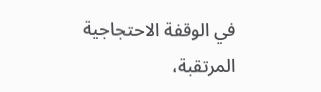في الوقفة الاحتجاجية المرتقبة،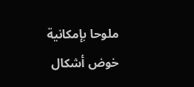ملوحا بإمكانية خوض أشكال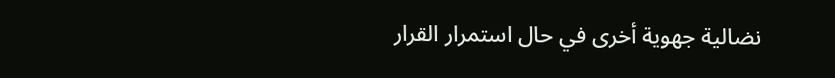نضالية جهوية أخرى في حال استمرار القرار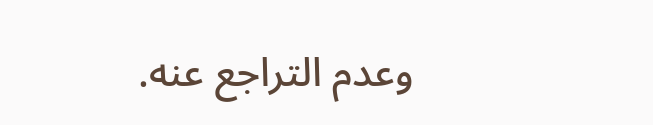وعدم التراجع عنه.